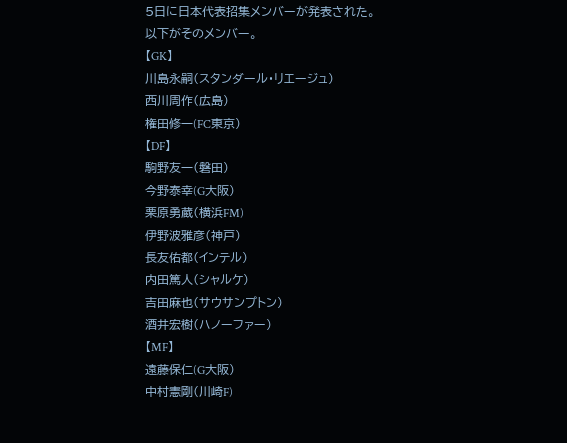5日に日本代表招集メンバーが発表された。
以下がそのメンバー。
【GK】
川島永嗣(スタンダール・リエージュ)
西川周作(広島)
権田修一(FC東京)
【DF】
駒野友一(磐田)
今野泰幸(G大阪)
栗原勇蔵(横浜FM)
伊野波雅彦(神戸)
長友佑都(インテル)
内田篤人(シャルケ)
吉田麻也(サウサンプトン)
酒井宏樹(ハノーファー)
【MF】
遠藤保仁(G大阪)
中村憲剛(川崎F)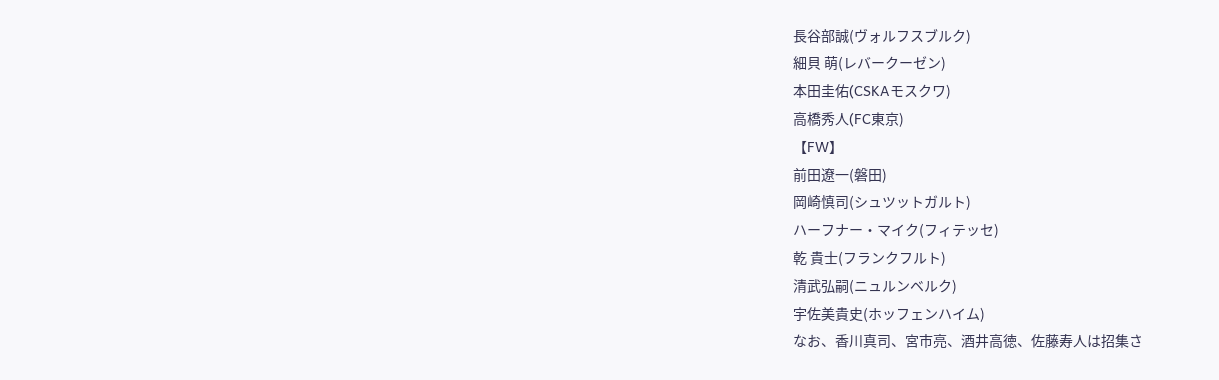長谷部誠(ヴォルフスブルク)
細貝 萌(レバークーゼン)
本田圭佑(CSKAモスクワ)
高橋秀人(FC東京)
【FW】
前田遼一(磐田)
岡崎慎司(シュツットガルト)
ハーフナー・マイク(フィテッセ)
乾 貴士(フランクフルト)
清武弘嗣(ニュルンベルク)
宇佐美貴史(ホッフェンハイム)
なお、香川真司、宮市亮、酒井高徳、佐藤寿人は招集さ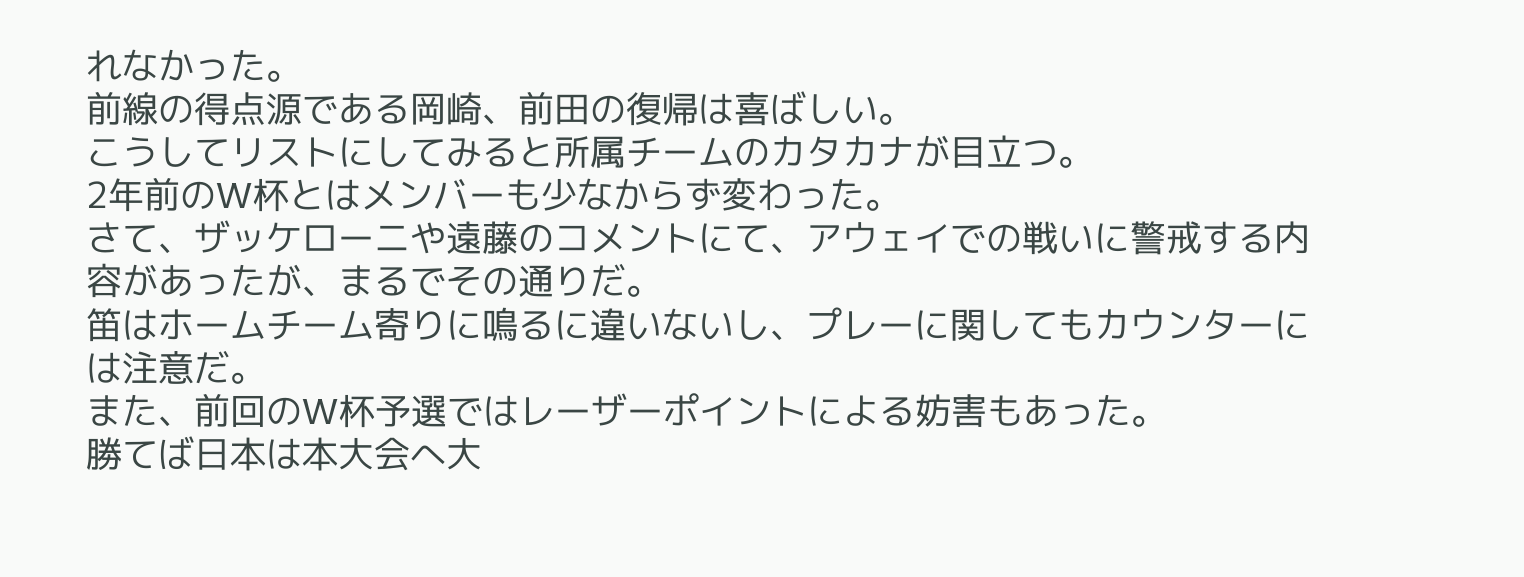れなかった。
前線の得点源である岡崎、前田の復帰は喜ばしい。
こうしてリストにしてみると所属チームのカタカナが目立つ。
2年前のW杯とはメンバーも少なからず変わった。
さて、ザッケローニや遠藤のコメントにて、アウェイでの戦いに警戒する内容があったが、まるでその通りだ。
笛はホームチーム寄りに鳴るに違いないし、プレーに関してもカウンターには注意だ。
また、前回のW杯予選ではレーザーポイントによる妨害もあった。
勝てば日本は本大会へ大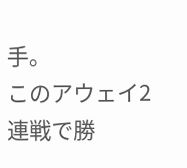手。
このアウェイ2連戦で勝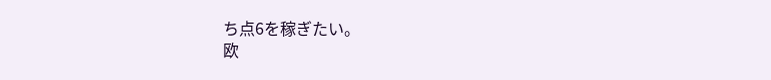ち点6を稼ぎたい。
欧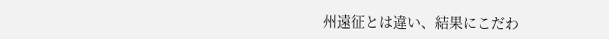州遠征とは違い、結果にこだわ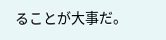ることが大事だ。